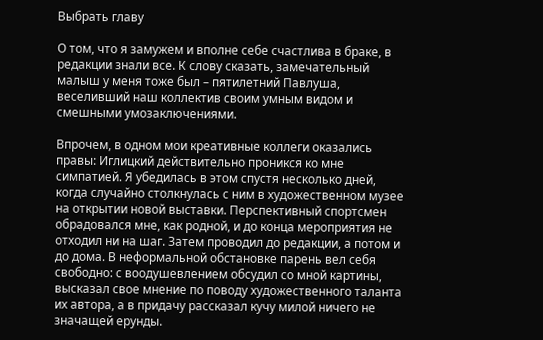Выбрать главу

О том, что я замужем и вполне себе счастлива в браке, в редакции знали все. К слову сказать, замечательный малыш у меня тоже был – пятилетний Павлуша, веселивший наш коллектив своим умным видом и смешными умозаключениями.

Впрочем, в одном мои креативные коллеги оказались правы: Иглицкий действительно проникся ко мне симпатией. Я убедилась в этом спустя несколько дней, когда случайно столкнулась с ним в художественном музее на открытии новой выставки. Перспективный спортсмен обрадовался мне, как родной, и до конца мероприятия не отходил ни на шаг. Затем проводил до редакции, а потом и до дома. В неформальной обстановке парень вел себя свободно: с воодушевлением обсудил со мной картины, высказал свое мнение по поводу художественного таланта их автора, а в придачу рассказал кучу милой ничего не значащей ерунды.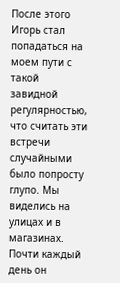После этого Игорь стал попадаться на моем пути с такой завидной регулярностью, что считать эти встречи случайными было попросту глупо. Мы виделись на улицах и в магазинах. Почти каждый день он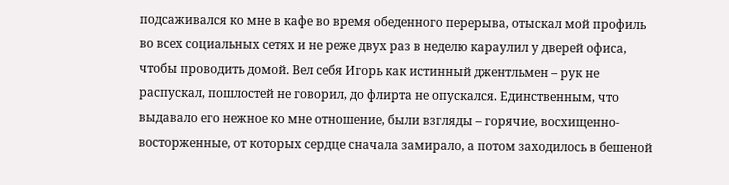подсаживался ко мне в кафе во время обеденного перерыва, отыскал мой профиль во всех социальных сетях и не реже двух раз в неделю караулил у дверей офиса, чтобы проводить домой. Вел себя Игорь как истинный джентльмен – рук не распускал, пошлостей не говорил, до флирта не опускался. Единственным, что выдавало его нежное ко мне отношение, были взгляды – горячие, восхищенно-восторженные, от которых сердце сначала замирало, а потом заходилось в бешеной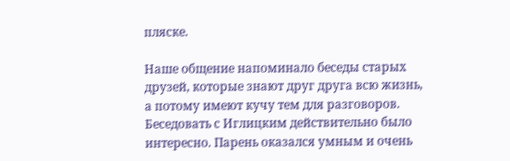пляске.

Наше общение напоминало беседы старых друзей, которые знают друг друга всю жизнь, а потому имеют кучу тем для разговоров. Беседовать с Иглицким действительно было интересно. Парень оказался умным и очень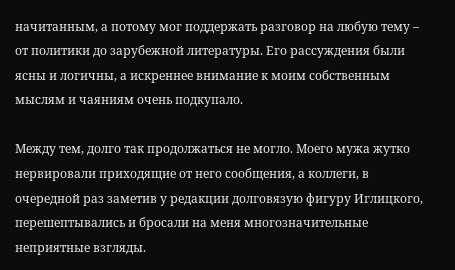начитанным, а потому мог поддержать разговор на любую тему – от политики до зарубежной литературы. Его рассуждения были ясны и логичны, а искреннее внимание к моим собственным мыслям и чаяниям очень подкупало.

Между тем, долго так продолжаться не могло. Моего мужа жутко нервировали приходящие от него сообщения, а коллеги, в очередной раз заметив у редакции долговязую фигуру Иглицкого, перешептывались и бросали на меня многозначительные неприятные взгляды.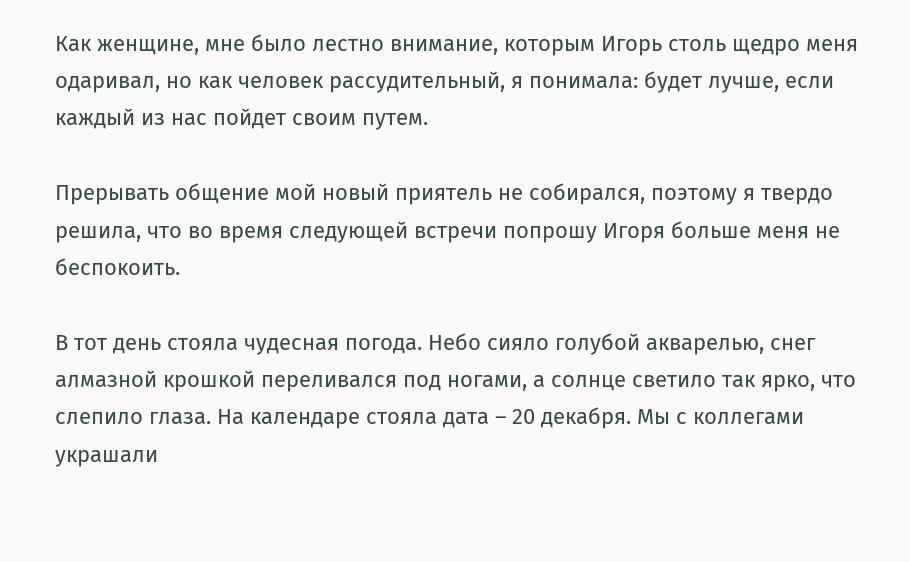Как женщине, мне было лестно внимание, которым Игорь столь щедро меня одаривал, но как человек рассудительный, я понимала: будет лучше, если каждый из нас пойдет своим путем.

Прерывать общение мой новый приятель не собирался, поэтому я твердо решила, что во время следующей встречи попрошу Игоря больше меня не беспокоить.

В тот день стояла чудесная погода. Небо сияло голубой акварелью, снег алмазной крошкой переливался под ногами, а солнце светило так ярко, что слепило глаза. На календаре стояла дата – 20 декабря. Мы с коллегами украшали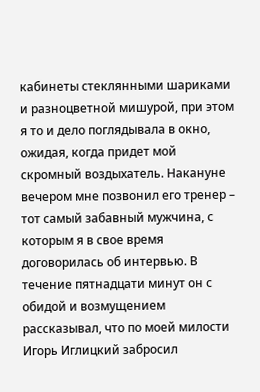кабинеты стеклянными шариками и разноцветной мишурой, при этом я то и дело поглядывала в окно, ожидая, когда придет мой скромный воздыхатель. Накануне вечером мне позвонил его тренер – тот самый забавный мужчина, с которым я в свое время договорилась об интервью. В течение пятнадцати минут он с обидой и возмущением рассказывал, что по моей милости Игорь Иглицкий забросил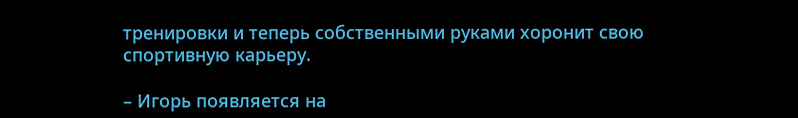тренировки и теперь собственными руками хоронит свою спортивную карьеру.

– Игорь появляется на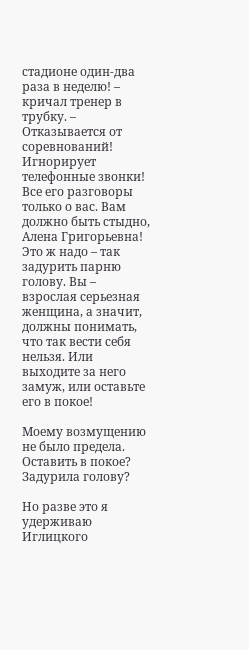стадионе один-два раза в неделю! – кричал тренер в трубку. – Отказывается от соревнований! Игнорирует телефонные звонки! Все его разговоры только о вас. Вам должно быть стыдно, Алена Григорьевна! Это ж надо – так задурить парню голову. Вы – взрослая серьезная женщина, а значит, должны понимать, что так вести себя нельзя. Или выходите за него замуж, или оставьте его в покое!

Моему возмущению не было предела. Оставить в покое? Задурила голову?

Но разве это я удерживаю Иглицкого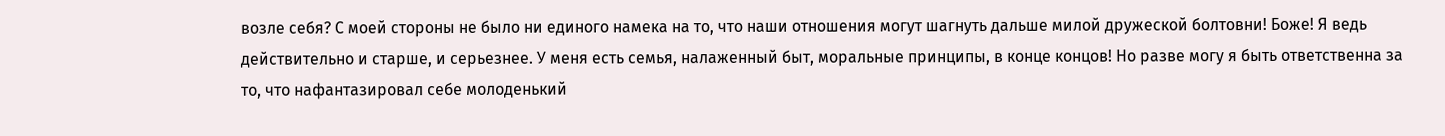возле себя? С моей стороны не было ни единого намека на то, что наши отношения могут шагнуть дальше милой дружеской болтовни! Боже! Я ведь действительно и старше, и серьезнее. У меня есть семья, налаженный быт, моральные принципы, в конце концов! Но разве могу я быть ответственна за то, что нафантазировал себе молоденький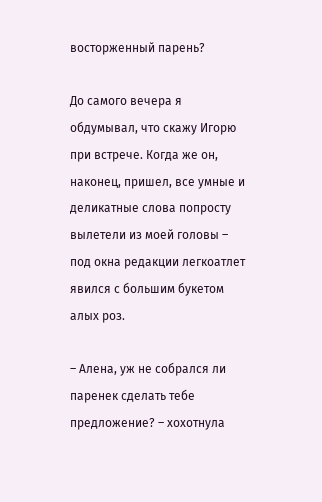восторженный парень?

До самого вечера я обдумывал, что скажу Игорю при встрече. Когда же он, наконец, пришел, все умные и деликатные слова попросту вылетели из моей головы – под окна редакции легкоатлет явился с большим букетом алых роз.

– Алена, уж не собрался ли паренек сделать тебе предложение? – хохотнула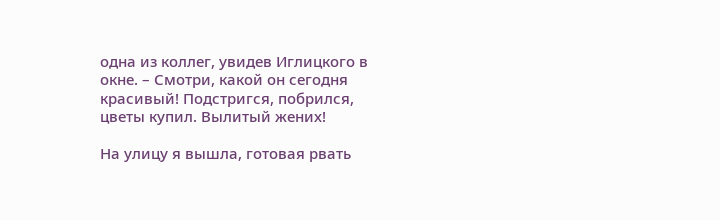одна из коллег, увидев Иглицкого в окне. – Смотри, какой он сегодня красивый! Подстригся, побрился, цветы купил. Вылитый жених!

На улицу я вышла, готовая рвать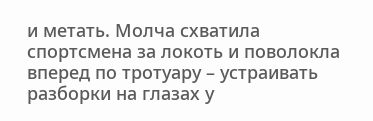и метать. Молча схватила спортсмена за локоть и поволокла вперед по тротуару – устраивать разборки на глазах у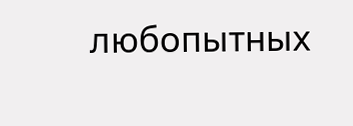любопытных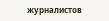журналистов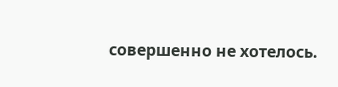совершенно не хотелось.